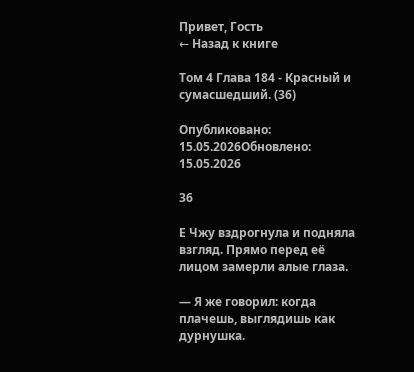Привет, Гость
← Назад к книге

Том 4 Глава 184 - Красный и сумасшедший. (36)

Опубликовано: 15.05.2026Обновлено: 15.05.2026

36

Е Чжу вздрогнула и подняла взгляд. Прямо перед её лицом замерли алые глаза.

— Я же говорил: когда плачешь, выглядишь как дурнушка.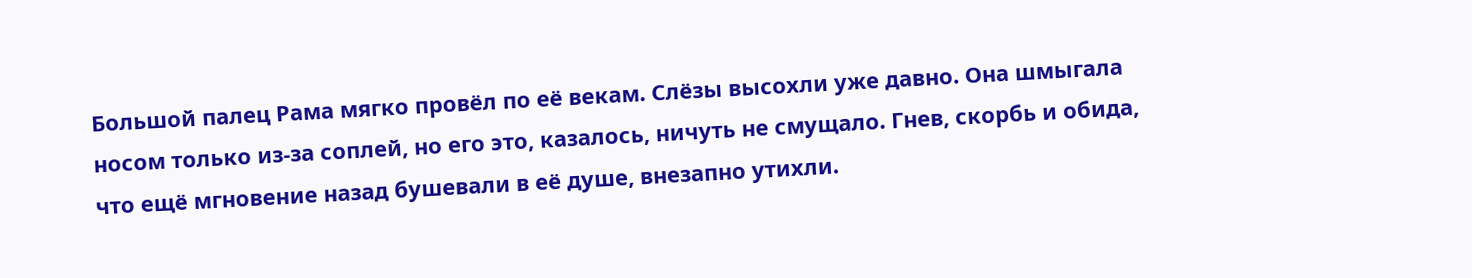Большой палец Рама мягко провёл по её векам. Слёзы высохли уже давно. Она шмыгала носом только из-за соплей, но его это, казалось, ничуть не смущало. Гнев, скорбь и обида, что ещё мгновение назад бушевали в её душе, внезапно утихли.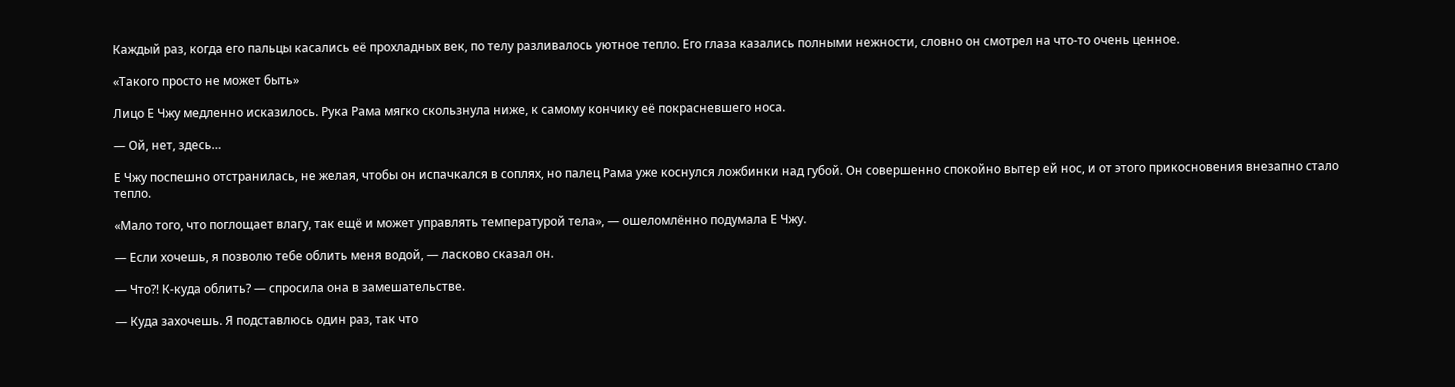Каждый раз, когда его пальцы касались её прохладных век, по телу разливалось уютное тепло. Его глаза казались полными нежности, словно он смотрел на что-то очень ценное.

«Такого просто не может быть»

Лицо Е Чжу медленно исказилось. Рука Рама мягко скользнула ниже, к самому кончику её покрасневшего носа.

— Ой, нет, здесь…

Е Чжу поспешно отстранилась, не желая, чтобы он испачкался в соплях, но палец Рама уже коснулся ложбинки над губой. Он совершенно спокойно вытер ей нос, и от этого прикосновения внезапно стало тепло.

«Мало того, что поглощает влагу, так ещё и может управлять температурой тела», — ошеломлённо подумала Е Чжу.

— Если хочешь, я позволю тебе облить меня водой, — ласково сказал он.

— Что?! К-куда облить? — спросила она в замешательстве.

— Куда захочешь. Я подставлюсь один раз, так что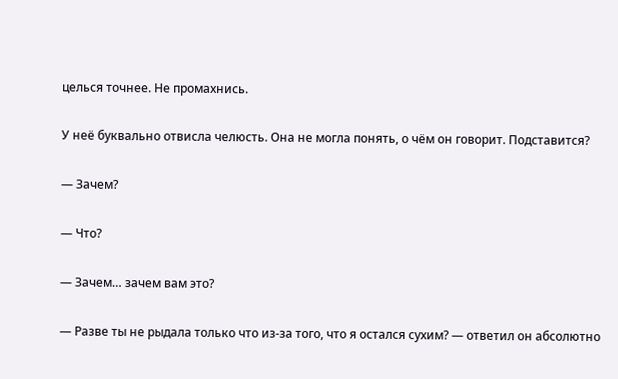целься точнее. Не промахнись.

У неё буквально отвисла челюсть. Она не могла понять, о чём он говорит. Подставится?

— Зачем?

— Что?

— Зачем… зачем вам это?

— Разве ты не рыдала только что из-за того, что я остался сухим? — ответил он абсолютно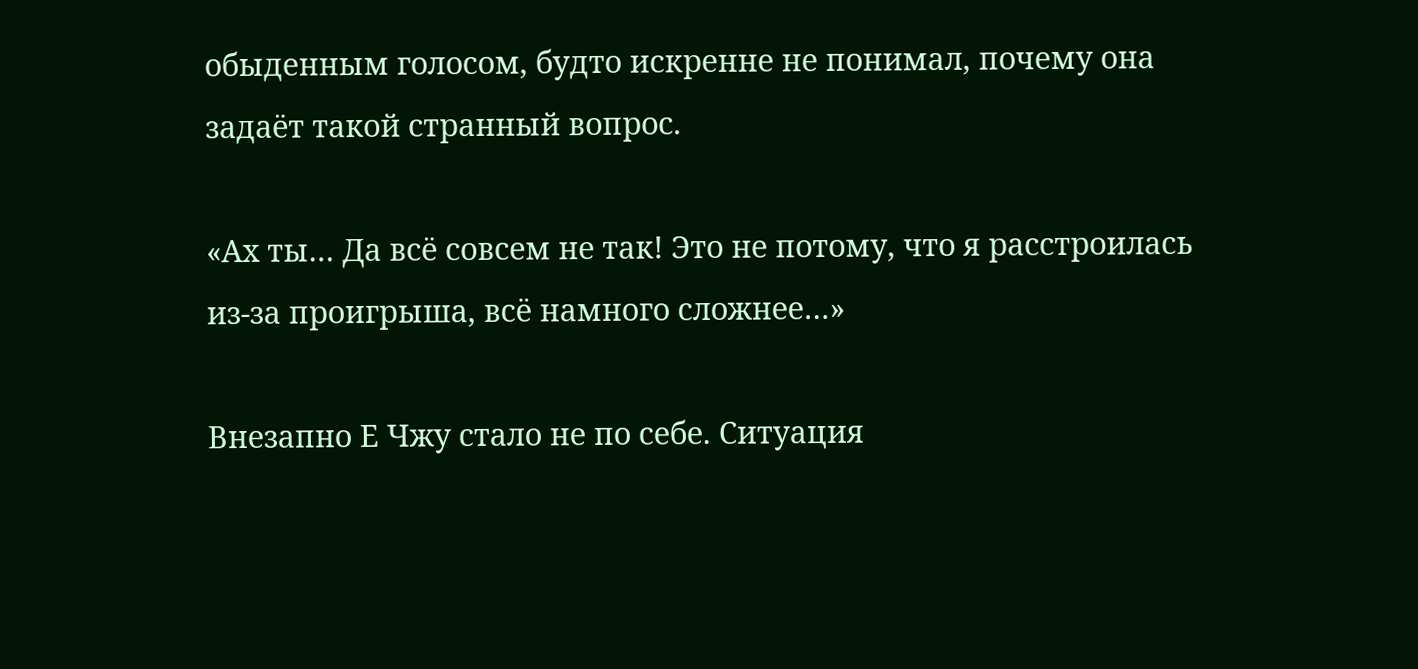обыденным голосом, будто искренне не понимал, почему она задаёт такой странный вопрос.

«Ах ты… Да всё совсем не так! Это не потому, что я расстроилась из-за проигрыша, всё намного сложнее…»

Внезапно Е Чжу стало не по себе. Ситуация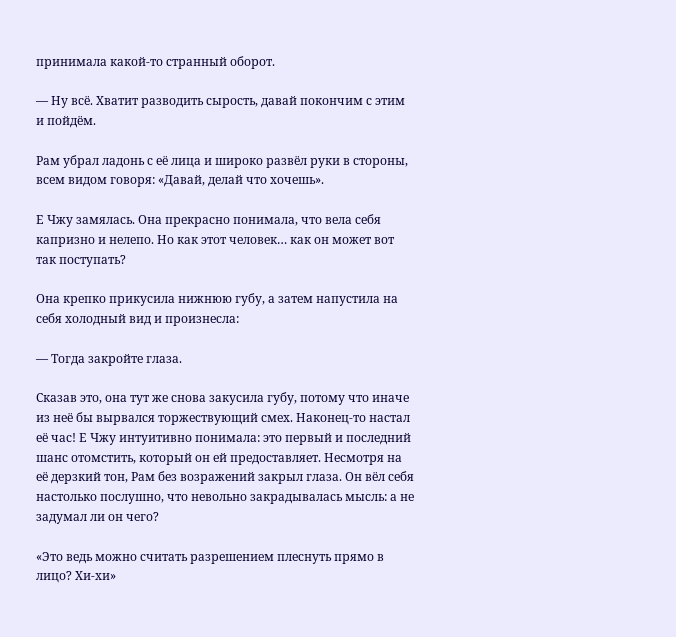принимала какой-то странный оборот.

— Ну всё. Хватит разводить сырость, давай покончим с этим и пойдём.

Рам убрал ладонь с её лица и широко развёл руки в стороны, всем видом говоря: «Давай, делай что хочешь».

Е Чжу замялась. Она прекрасно понимала, что вела себя капризно и нелепо. Но как этот человек… как он может вот так поступать?

Она крепко прикусила нижнюю губу, а затем напустила на себя холодный вид и произнесла:

— Тогда закройте глаза.

Сказав это, она тут же снова закусила губу, потому что иначе из неё бы вырвался торжествующий смех. Наконец-то настал её час! Е Чжу интуитивно понимала: это первый и последний шанс отомстить, который он ей предоставляет. Несмотря на её дерзкий тон, Рам без возражений закрыл глаза. Он вёл себя настолько послушно, что невольно закрадывалась мысль: а не задумал ли он чего?

«Это ведь можно считать разрешением плеснуть прямо в лицо? Хи-хи»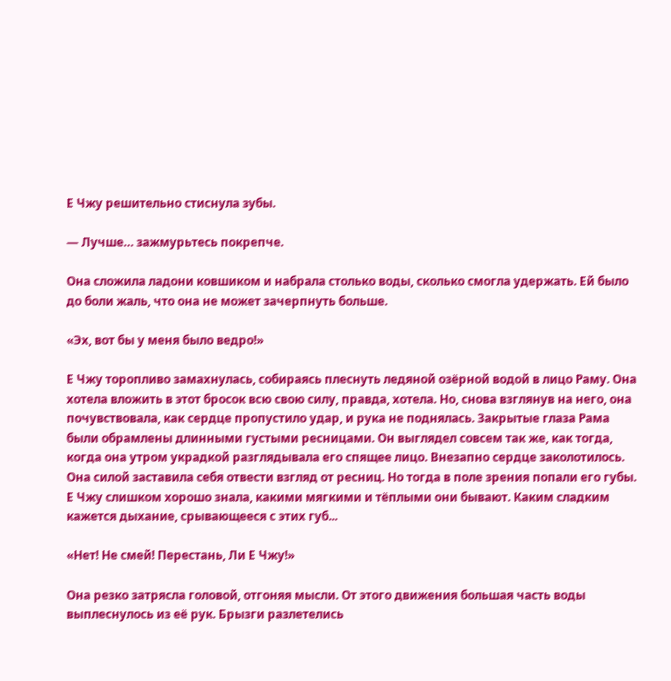Е Чжу решительно стиснула зубы.

— Лучше… зажмурьтесь покрепче.

Она сложила ладони ковшиком и набрала столько воды, сколько смогла удержать. Ей было до боли жаль, что она не может зачерпнуть больше.

«Эх, вот бы у меня было ведро!»

Е Чжу торопливо замахнулась, собираясь плеснуть ледяной озёрной водой в лицо Раму. Она хотела вложить в этот бросок всю свою силу, правда, хотела. Но, снова взглянув на него, она почувствовала, как сердце пропустило удар, и рука не поднялась. Закрытые глаза Рама были обрамлены длинными густыми ресницами. Он выглядел совсем так же, как тогда, когда она утром украдкой разглядывала его спящее лицо. Внезапно сердце заколотилось. Она силой заставила себя отвести взгляд от ресниц. Но тогда в поле зрения попали его губы. Е Чжу слишком хорошо знала, какими мягкими и тёплыми они бывают. Каким сладким кажется дыхание, срывающееся с этих губ...

«Нет! Не смей! Перестань, Ли Е Чжу!»

Она резко затрясла головой, отгоняя мысли. От этого движения большая часть воды выплеснулось из её рук. Брызги разлетелись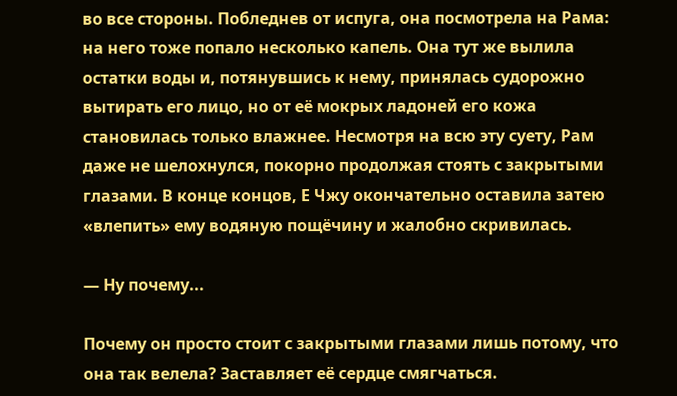во все стороны. Побледнев от испуга, она посмотрела на Рама: на него тоже попало несколько капель. Она тут же вылила остатки воды и, потянувшись к нему, принялась судорожно вытирать его лицо, но от её мокрых ладоней его кожа становилась только влажнее. Несмотря на всю эту суету, Рам даже не шелохнулся, покорно продолжая стоять с закрытыми глазами. В конце концов, Е Чжу окончательно оставила затею «влепить» ему водяную пощёчину и жалобно скривилась.

— Ну почему...

Почему он просто стоит с закрытыми глазами лишь потому, что она так велела? Заставляет её сердце смягчаться.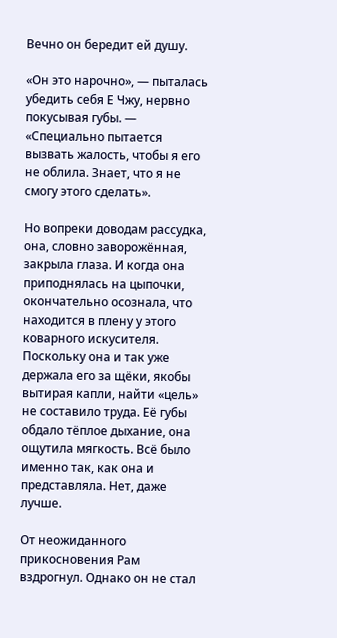Вечно он бередит ей душу.

«Он это нарочно», — пыталась убедить себя Е Чжу, нервно покусывая губы. — «Специально пытается вызвать жалость, чтобы я его не облила. Знает, что я не смогу этого сделать».

Но вопреки доводам рассудка, она, словно заворожённая, закрыла глаза. И когда она приподнялась на цыпочки, окончательно осознала, что находится в плену у этого коварного искусителя. Поскольку она и так уже держала его за щёки, якобы вытирая капли, найти «цель» не составило труда. Её губы обдало тёплое дыхание, она ощутила мягкость. Всё было именно так, как она и представляла. Нет, даже лучше.

От неожиданного прикосновения Рам вздрогнул. Однако он не стал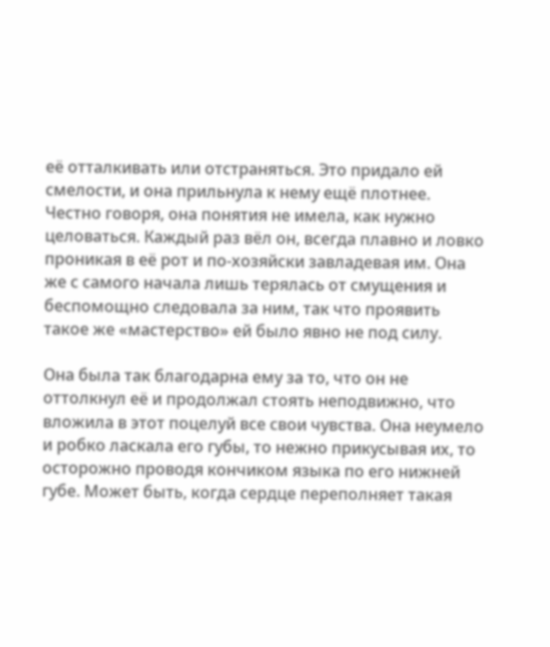её отталкивать или отстраняться. Это придало ей смелости, и она прильнула к нему ещё плотнее. Честно говоря, она понятия не имела, как нужно целоваться. Каждый раз вёл он, всегда плавно и ловко проникая в её рот и по-хозяйски завладевая им. Она же с самого начала лишь терялась от смущения и беспомощно следовала за ним, так что проявить такое же «мастерство» ей было явно не под силу.

Она была так благодарна ему за то, что он не оттолкнул её и продолжал стоять неподвижно, что вложила в этот поцелуй все свои чувства. Она неумело и робко ласкала его губы, то нежно прикусывая их, то осторожно проводя кончиком языка по его нижней губе. Может быть, когда сердце переполняет такая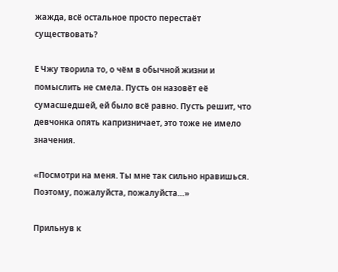жажда, всё остальное просто перестаёт существовать?

Е Чжу творила то, о чём в обычной жизни и помыслить не смела. Пусть он назовёт её сумасшедшей, ей было всё равно. Пусть решит, что девчонка опять капризничает, это тоже не имело значения.

«Посмотри на меня. Ты мне так сильно нравишься. Поэтому, пожалуйста, пожалуйста…»

Прильнув к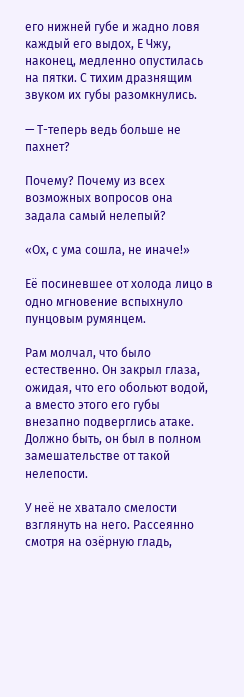его нижней губе и жадно ловя каждый его выдох, Е Чжу, наконец, медленно опустилась на пятки. С тихим дразнящим звуком их губы разомкнулись.

— Т-теперь ведь больше не пахнет?

Почему? Почему из всех возможных вопросов она задала самый нелепый?

«Ох, с ума сошла, не иначе!»

Её посиневшее от холода лицо в одно мгновение вспыхнуло пунцовым румянцем.

Рам молчал, что было естественно. Он закрыл глаза, ожидая, что его обольют водой, а вместо этого его губы внезапно подверглись атаке. Должно быть, он был в полном замешательстве от такой нелепости.

У неё не хватало смелости взглянуть на него. Рассеянно смотря на озёрную гладь,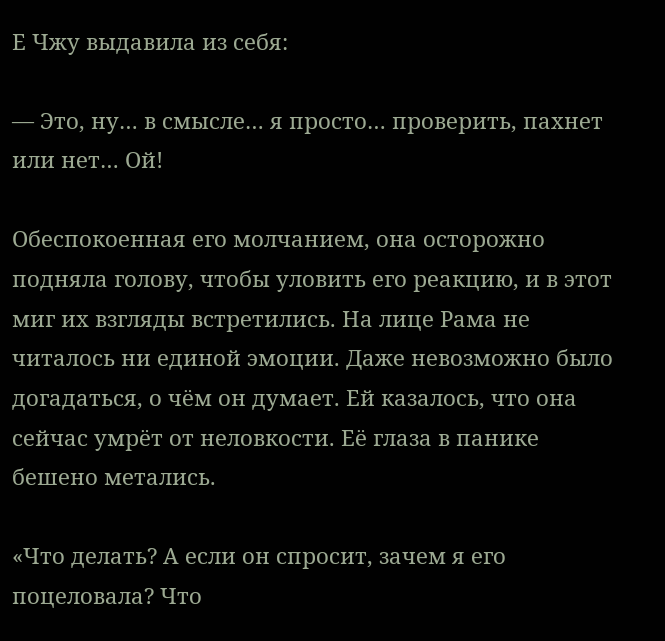Е Чжу выдавила из себя:

— Это, ну… в смысле… я просто… проверить, пахнет или нет… Ой!

Обеспокоенная его молчанием, она осторожно подняла голову, чтобы уловить его реакцию, и в этот миг их взгляды встретились. На лице Рама не читалось ни единой эмоции. Даже невозможно было догадаться, о чём он думает. Ей казалось, что она сейчас умрёт от неловкости. Её глаза в панике бешено метались.

«Что делать? А если он спросит, зачем я его поцеловала? Что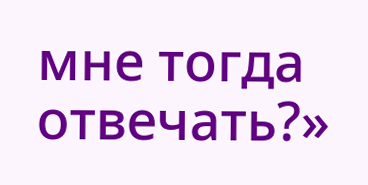мне тогда отвечать?»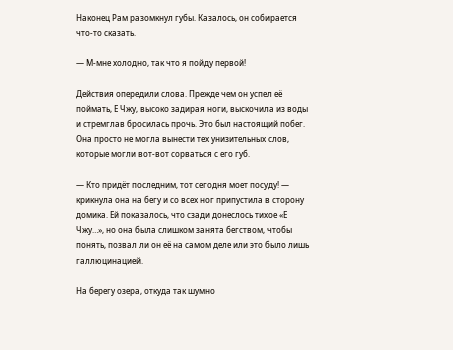Наконец Рам разомкнул губы. Казалось, он собирается что-то сказать.

— М-мне холодно, так что я пойду первой!

Действия опередили слова. Прежде чем он успел её поймать, Е Чжу, высоко задирая ноги, выскочила из воды и стремглав бросилась прочь. Это был настоящий побег. Она просто не могла вынести тех унизительных слов, которые могли вот-вот сорваться с его губ.

— Кто придёт последним, тот сегодня моет посуду! — крикнула она на бегу и со всех ног припустила в сторону домика. Ей показалось, что сзади донеслось тихое «Е Чжу…», но она была слишком занята бегством, чтобы понять, позвал ли он её на самом деле или это было лишь галлюцинацией.

На берегу озера, откуда так шумно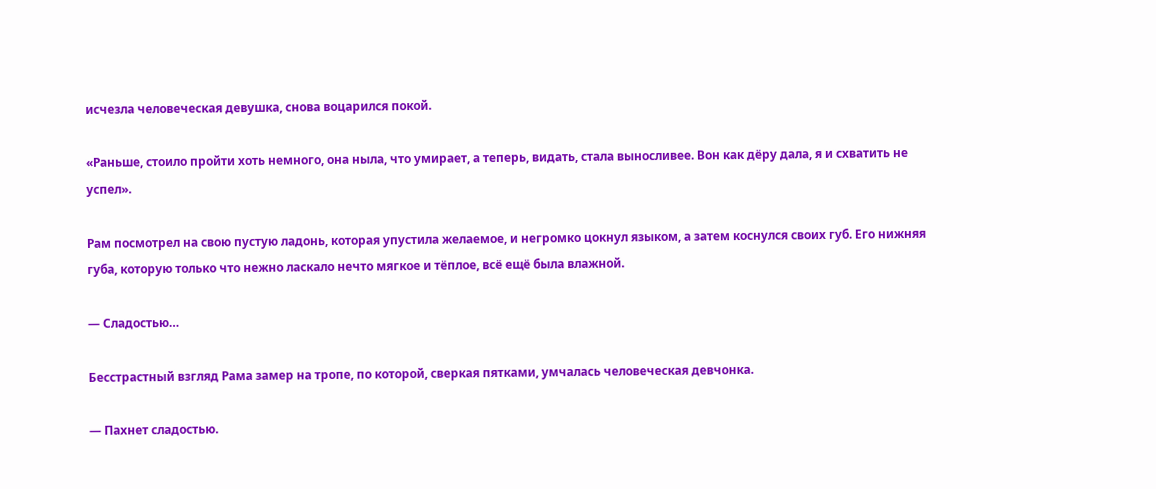исчезла человеческая девушка, снова воцарился покой.

«Раньше, стоило пройти хоть немного, она ныла, что умирает, а теперь, видать, стала выносливее. Вон как дёру дала, я и схватить не успел».

Рам посмотрел на свою пустую ладонь, которая упустила желаемое, и негромко цокнул языком, а затем коснулся своих губ. Его нижняя губа, которую только что нежно ласкало нечто мягкое и тёплое, всё ещё была влажной.

— Сладостью…

Бесстрастный взгляд Рама замер на тропе, по которой, сверкая пятками, умчалась человеческая девчонка.

— Пахнет сладостью.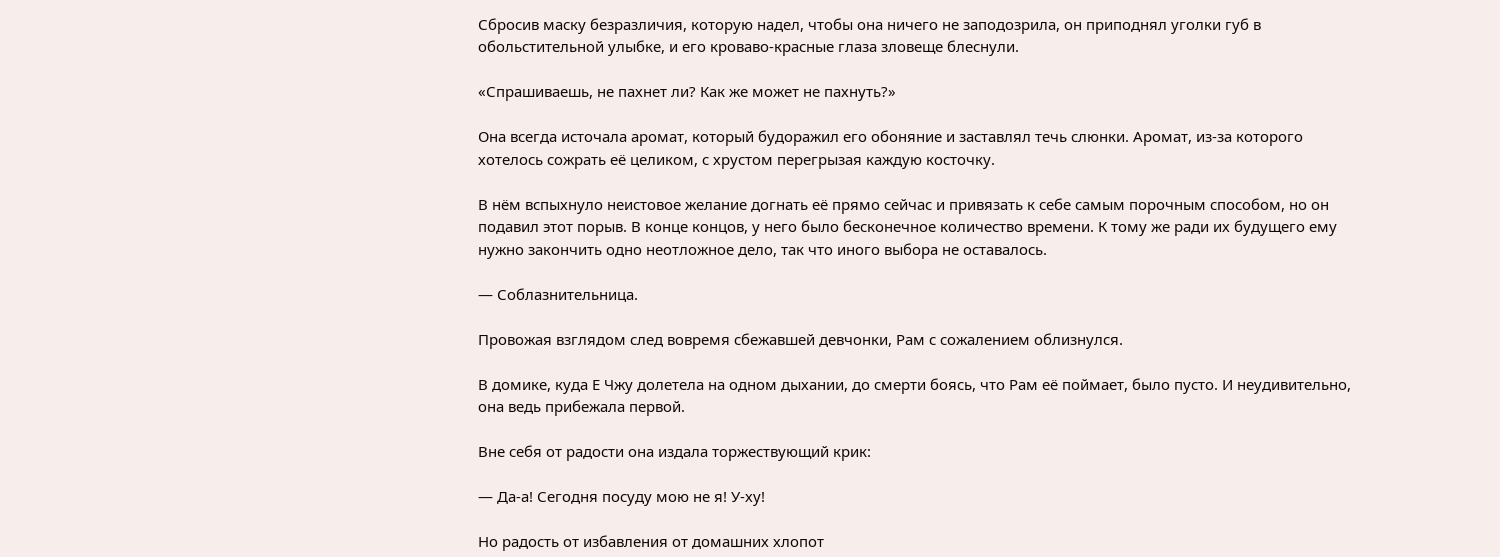Сбросив маску безразличия, которую надел, чтобы она ничего не заподозрила, он приподнял уголки губ в обольстительной улыбке, и его кроваво-красные глаза зловеще блеснули.

«Спрашиваешь, не пахнет ли? Как же может не пахнуть?»

Она всегда источала аромат, который будоражил его обоняние и заставлял течь слюнки. Аромат, из-за которого хотелось сожрать её целиком, с хрустом перегрызая каждую косточку.

В нём вспыхнуло неистовое желание догнать её прямо сейчас и привязать к себе самым порочным способом, но он подавил этот порыв. В конце концов, у него было бесконечное количество времени. К тому же ради их будущего ему нужно закончить одно неотложное дело, так что иного выбора не оставалось.

— Соблазнительница.

Провожая взглядом след вовремя сбежавшей девчонки, Рам с сожалением облизнулся.

В домике, куда Е Чжу долетела на одном дыхании, до смерти боясь, что Рам её поймает, было пусто. И неудивительно, она ведь прибежала первой.

Вне себя от радости она издала торжествующий крик:

— Да-а! Сегодня посуду мою не я! У-ху!

Но радость от избавления от домашних хлопот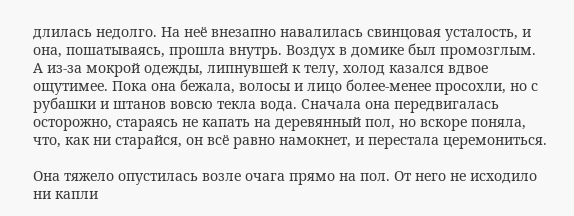длилась недолго. На неё внезапно навалилась свинцовая усталость, и она, пошатываясь, прошла внутрь. Воздух в домике был промозглым. А из-за мокрой одежды, липнувшей к телу, холод казался вдвое ощутимее. Пока она бежала, волосы и лицо более-менее просохли, но с рубашки и штанов вовсю текла вода. Сначала она передвигалась осторожно, стараясь не капать на деревянный пол, но вскоре поняла, что, как ни старайся, он всё равно намокнет, и перестала церемониться.

Она тяжело опустилась возле очага прямо на пол. От него не исходило ни капли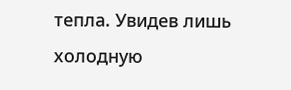тепла. Увидев лишь холодную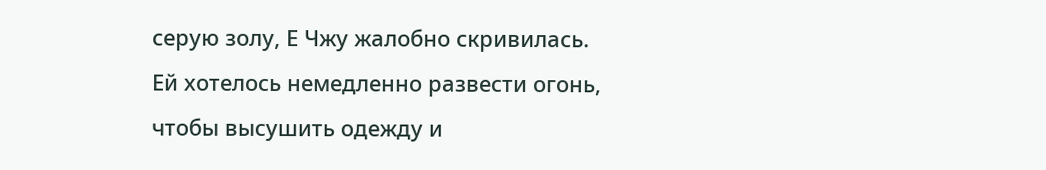серую золу, Е Чжу жалобно скривилась. Ей хотелось немедленно развести огонь, чтобы высушить одежду и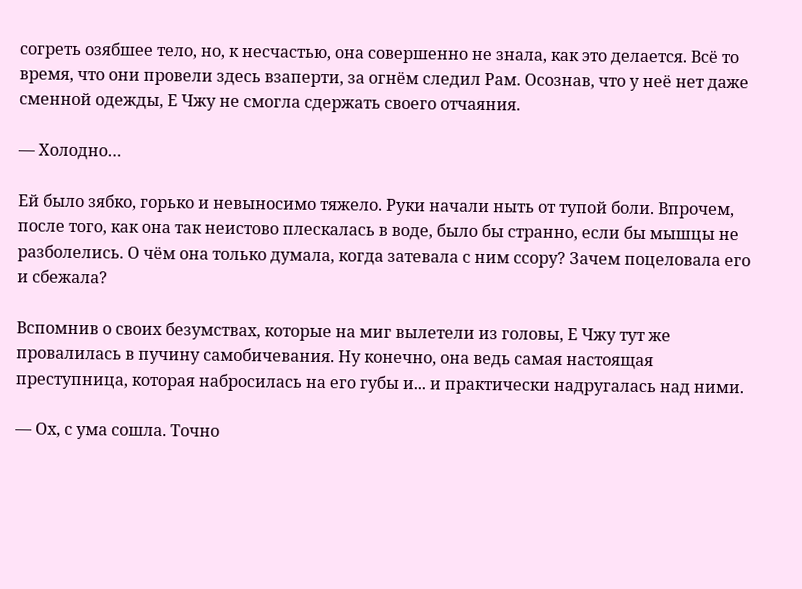согреть озябшее тело, но, к несчастью, она совершенно не знала, как это делается. Всё то время, что они провели здесь взаперти, за огнём следил Рам. Осознав, что у неё нет даже сменной одежды, Е Чжу не смогла сдержать своего отчаяния.

— Холодно…

Ей было зябко, горько и невыносимо тяжело. Руки начали ныть от тупой боли. Впрочем, после того, как она так неистово плескалась в воде, было бы странно, если бы мышцы не разболелись. О чём она только думала, когда затевала с ним ссору? Зачем поцеловала его и сбежала?

Вспомнив о своих безумствах, которые на миг вылетели из головы, Е Чжу тут же провалилась в пучину самобичевания. Ну конечно, она ведь самая настоящая преступница, которая набросилась на его губы и... и практически надругалась над ними.

— Ох, с ума сошла. Точно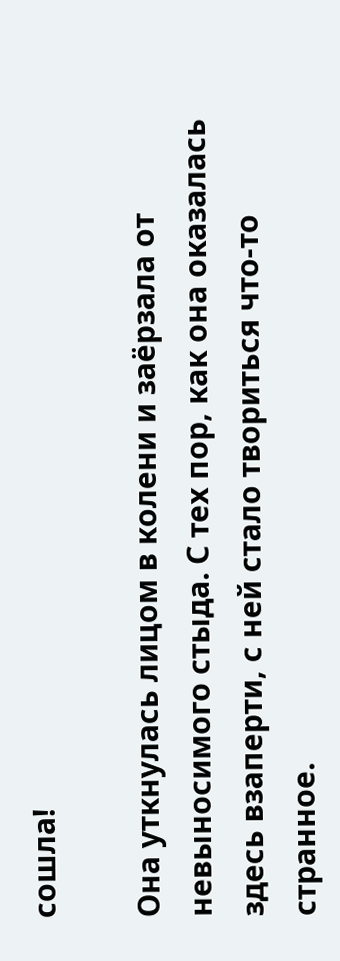сошла!

Она уткнулась лицом в колени и заёрзала от невыносимого стыда. С тех пор, как она оказалась здесь взаперти, с ней стало твориться что-то странное.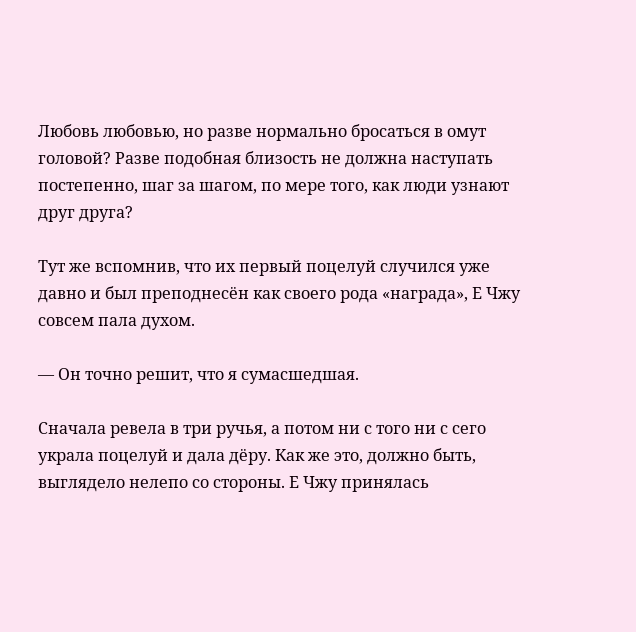Любовь любовью, но разве нормально бросаться в омут головой? Разве подобная близость не должна наступать постепенно, шаг за шагом, по мере того, как люди узнают друг друга?

Тут же вспомнив, что их первый поцелуй случился уже давно и был преподнесён как своего рода «награда», Е Чжу совсем пала духом.

— Он точно решит, что я сумасшедшая.

Сначала ревела в три ручья, а потом ни с того ни с сего украла поцелуй и дала дёру. Как же это, должно быть, выглядело нелепо со стороны. Е Чжу принялась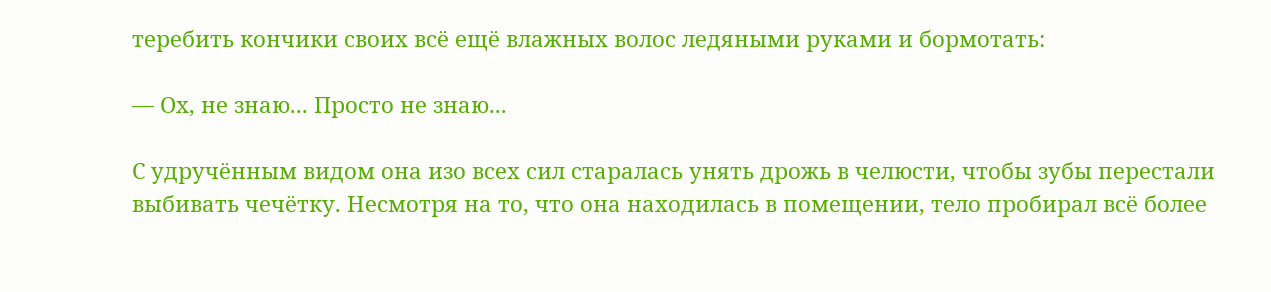теребить кончики своих всё ещё влажных волос ледяными руками и бормотать:

— Ох, не знаю... Просто не знаю...

С удручённым видом она изо всех сил старалась унять дрожь в челюсти, чтобы зубы перестали выбивать чечётку. Несмотря на то, что она находилась в помещении, тело пробирал всё более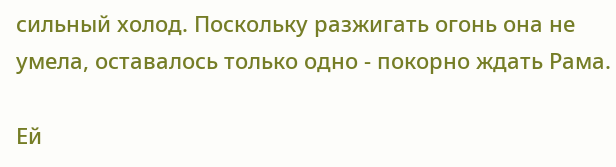сильный холод. Поскольку разжигать огонь она не умела, оставалось только одно - покорно ждать Рама.

Ей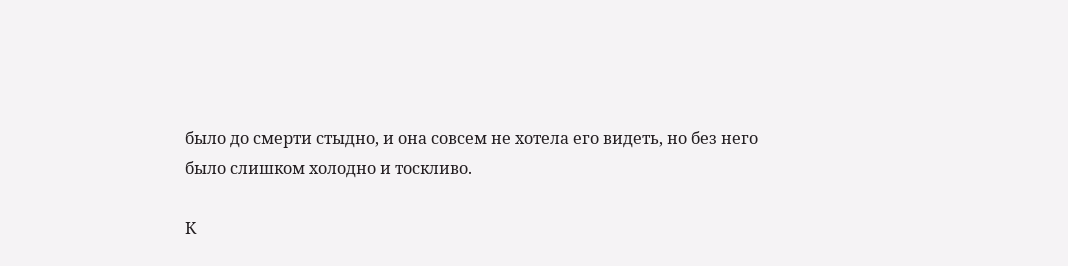было до смерти стыдно, и она совсем не хотела его видеть, но без него было слишком холодно и тоскливо.

К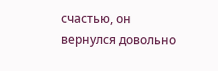счастью, он вернулся довольно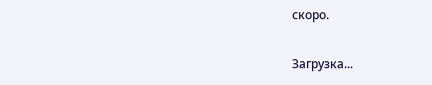скоро.

Загрузка...